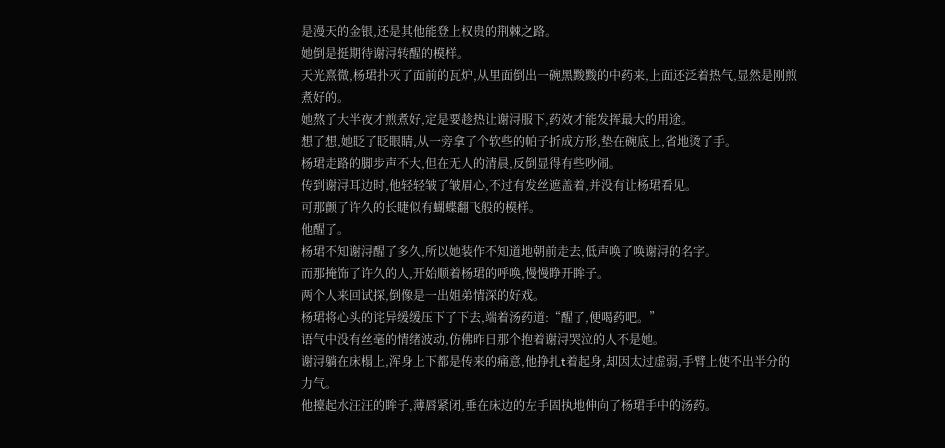是漫天的金银,还是其他能登上权贵的荆棘之路。
她倒是挺期待谢浔转醒的模样。
天光熹微,杨珺扑灭了面前的瓦炉,从里面倒出一碗黑黢黢的中药来,上面还泛着热气,显然是刚煎煮好的。
她熬了大半夜才煎煮好,定是要趁热让谢浔服下,药效才能发挥最大的用途。
想了想,她眨了眨眼睛,从一旁拿了个软些的帕子折成方形,垫在碗底上,省地烫了手。
杨珺走路的脚步声不大,但在无人的清晨,反倒显得有些吵闹。
传到谢浔耳边时,他轻轻皱了皱眉心,不过有发丝遮盖着,并没有让杨珺看见。
可那颤了许久的长睫似有蝴蝶翻飞般的模样。
他醒了。
杨珺不知谢浔醒了多久,所以她装作不知道地朝前走去,低声唤了唤谢浔的名字。
而那掩饰了许久的人,开始顺着杨珺的呼唤,慢慢睁开眸子。
两个人来回试探,倒像是一出姐弟情深的好戏。
杨珺将心头的诧异缓缓压下了下去,端着汤药道:“醒了,便喝药吧。”
语气中没有丝毫的情绪波动,仿佛昨日那个抱着谢浔哭泣的人不是她。
谢浔躺在床榻上,浑身上下都是传来的痛意,他挣扎t着起身,却因太过虚弱,手臂上使不出半分的力气。
他擡起水汪汪的眸子,薄唇紧闭,垂在床边的左手固执地伸向了杨珺手中的汤药。